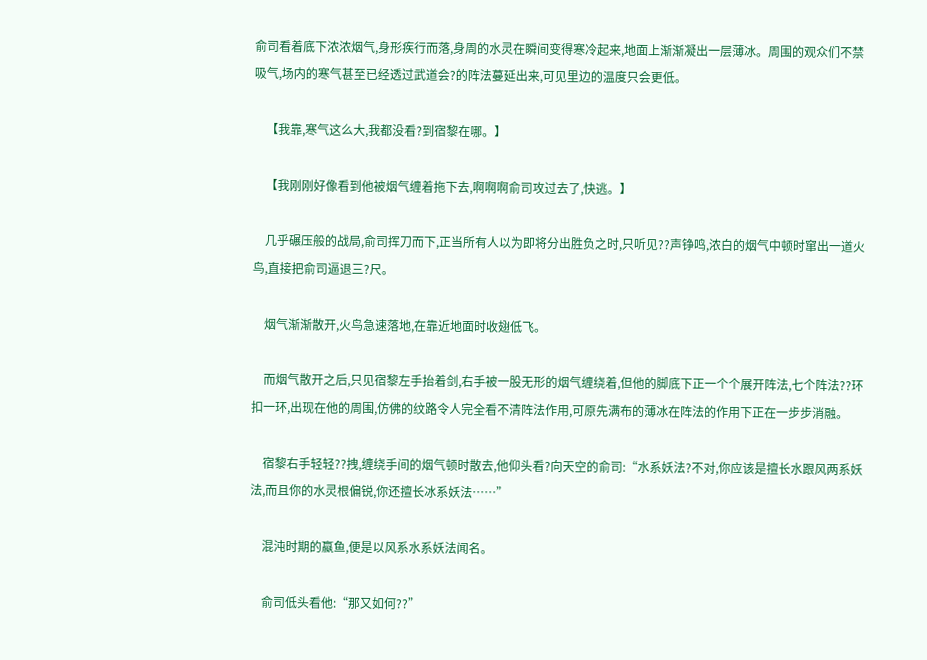俞司看着底下浓浓烟气,身形疾行而落,身周的水灵在瞬间变得寒冷起来,地面上渐渐凝出一层薄冰。周围的观众们不禁吸气,场内的寒气甚至已经透过武道会?的阵法蔓延出来,可见里边的温度只会更低。

    【我靠,寒气这么大,我都没看?到宿黎在哪。】

    【我刚刚好像看到他被烟气缠着拖下去,啊啊啊俞司攻过去了,快逃。】

    几乎碾压般的战局,俞司挥刀而下,正当所有人以为即将分出胜负之时,只听见??声铮鸣,浓白的烟气中顿时窜出一道火鸟,直接把俞司逼退三?尺。

    烟气渐渐散开,火鸟急速落地,在靠近地面时收翅低飞。

    而烟气散开之后,只见宿黎左手抬着剑,右手被一股无形的烟气缠绕着,但他的脚底下正一个个展开阵法,七个阵法??环扣一环,出现在他的周围,仿佛的纹路令人完全看不清阵法作用,可原先满布的薄冰在阵法的作用下正在一步步消融。

    宿黎右手轻轻??拽,缠绕手间的烟气顿时散去,他仰头看?向天空的俞司:“水系妖法?不对,你应该是擅长水跟风两系妖法,而且你的水灵根偏锐,你还擅长冰系妖法……”

    混沌时期的蠃鱼,便是以风系水系妖法闻名。

    俞司低头看他:“那又如何??”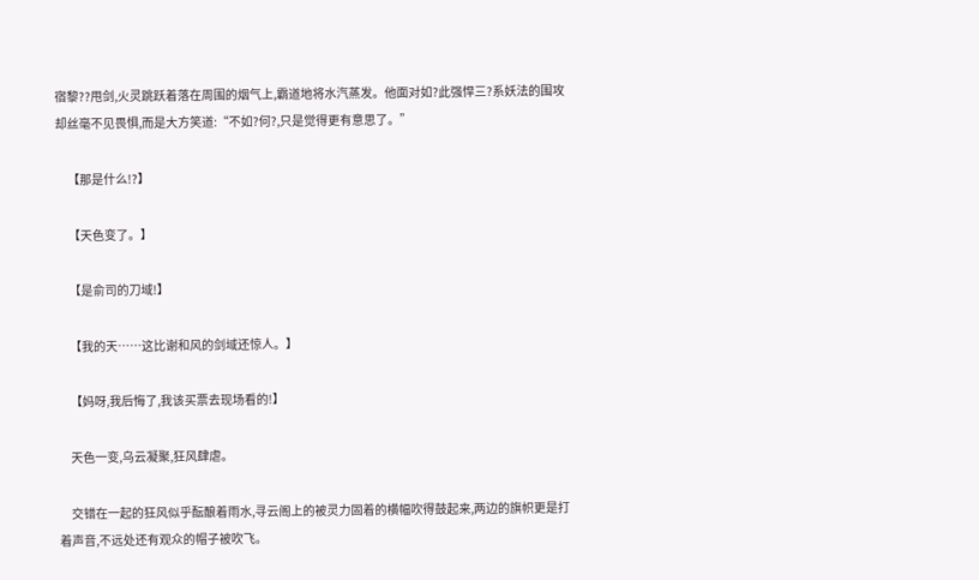宿黎??甩剑,火灵跳跃着落在周围的烟气上,霸道地将水汽蒸发。他面对如?此强悍三?系妖法的围攻却丝毫不见畏惧,而是大方笑道:“不如?何?,只是觉得更有意思了。”

    【那是什么!?】

    【天色变了。】

    【是俞司的刀域!】

    【我的天……这比谢和风的剑域还惊人。】

    【妈呀,我后悔了,我该买票去现场看的!】

    天色一变,乌云凝聚,狂风肆虐。

    交错在一起的狂风似乎酝酿着雨水,寻云阁上的被灵力固着的横幅吹得鼓起来,两边的旗帜更是打着声音,不远处还有观众的帽子被吹飞。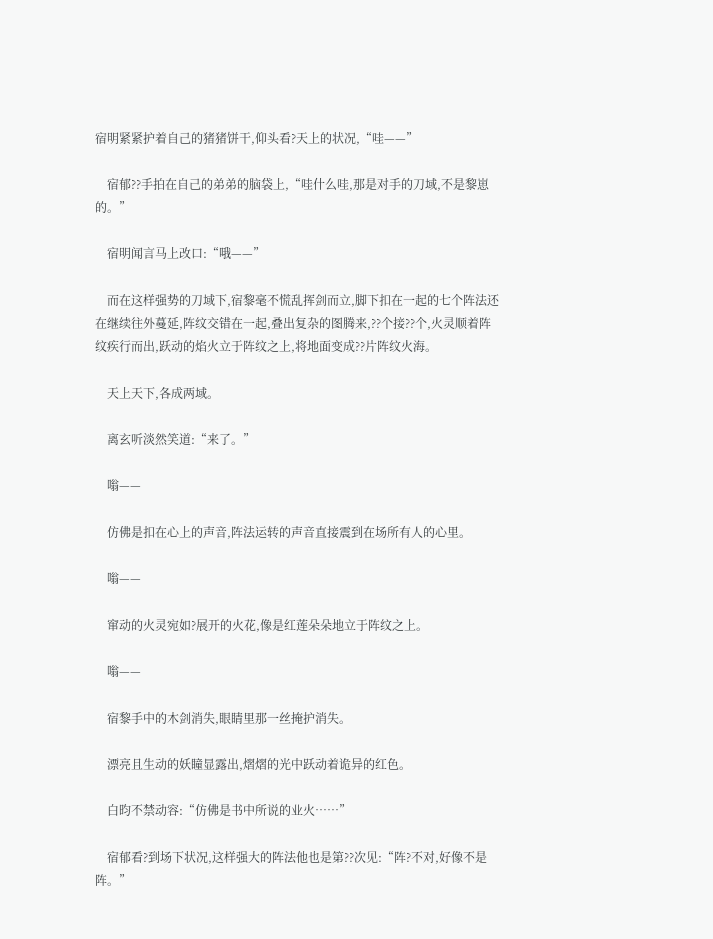宿明紧紧护着自己的猪猪饼干,仰头看?天上的状况,“哇——”

    宿郁??手拍在自己的弟弟的脑袋上,“哇什么哇,那是对手的刀域,不是黎崽的。”

    宿明闻言马上改口:“哦——”

    而在这样强势的刀域下,宿黎毫不慌乱挥剑而立,脚下扣在一起的七个阵法还在继续往外蔓延,阵纹交错在一起,叠出复杂的图腾来,??个接??个,火灵顺着阵纹疾行而出,跃动的焰火立于阵纹之上,将地面变成??片阵纹火海。

    天上天下,各成两域。

    离玄听淡然笑道:“来了。”

    嗡——

    仿佛是扣在心上的声音,阵法运转的声音直接震到在场所有人的心里。

    嗡——

    窜动的火灵宛如?展开的火花,像是红莲朵朵地立于阵纹之上。

    嗡——

    宿黎手中的木剑消失,眼睛里那一丝掩护消失。

    漂亮且生动的妖瞳显露出,熠熠的光中跃动着诡异的红色。

    白昀不禁动容:“仿佛是书中所说的业火……”

    宿郁看?到场下状况,这样强大的阵法他也是第??次见:“阵?不对,好像不是阵。”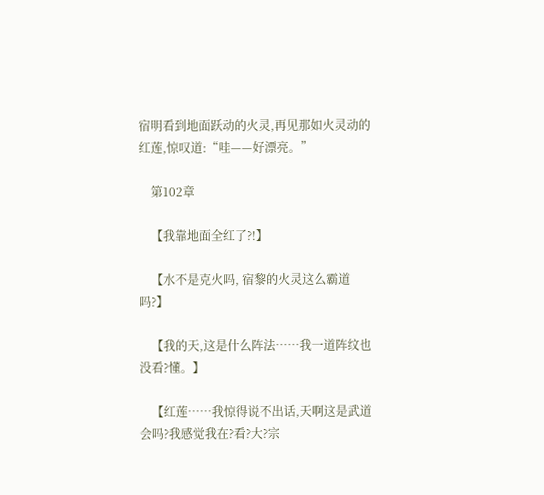宿明看到地面跃动的火灵,再见那如火灵动的红莲,惊叹道:“哇——好漂亮。”

    第102章

    【我靠地面全红了?!】

    【水不是克火吗, 宿黎的火灵这么霸道吗?】

    【我的天,这是什么阵法……我一道阵纹也没看?懂。】

    【红莲……我惊得说不出话,天啊这是武道会吗?我感觉我在?看?大?宗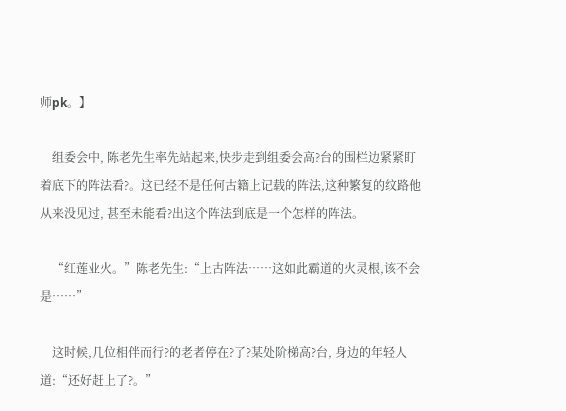师pk。】

    组委会中, 陈老先生率先站起来,快步走到组委会高?台的围栏边紧紧盯着底下的阵法看?。这已经不是任何古籍上记载的阵法,这种繁复的纹路他从来没见过, 甚至未能看?出这个阵法到底是一个怎样的阵法。

    “红莲业火。”陈老先生:“上古阵法……这如此霸道的火灵根,该不会是……”

    这时候,几位相伴而行?的老者停在?了?某处阶梯高?台, 身边的年轻人道:“还好赶上了?。”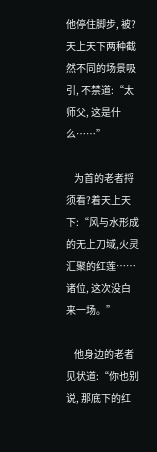他停住脚步, 被?天上天下两种截然不同的场景吸引, 不禁道:“太师父, 这是什么……”

    为首的老者捋须看?着天上天下:“风与水形成的无上刀域,火灵汇聚的红莲……诸位, 这次没白来一场。”

    他身边的老者见状道:“你也别说, 那底下的红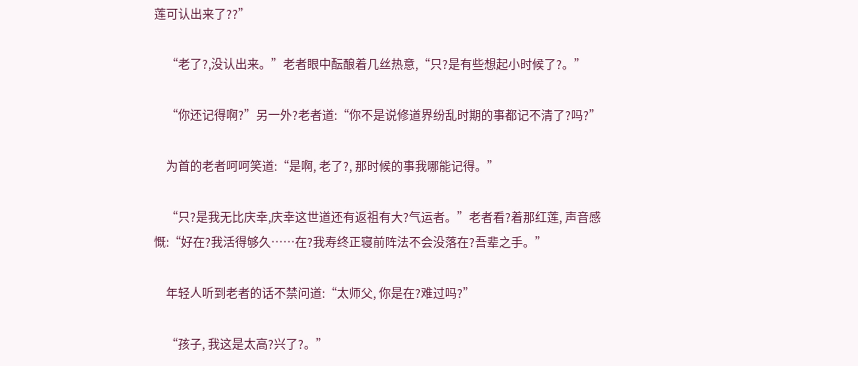莲可认出来了??”

    “老了?,没认出来。”老者眼中酝酿着几丝热意,“只?是有些想起小时候了?。”

    “你还记得啊?”另一外?老者道:“你不是说修道界纷乱时期的事都记不清了?吗?”

    为首的老者呵呵笑道:“是啊, 老了?, 那时候的事我哪能记得。”

    “只?是我无比庆幸,庆幸这世道还有返祖有大?气运者。”老者看?着那红莲, 声音感慨:“好在?我活得够久……在?我寿终正寝前阵法不会没落在?吾辈之手。”

    年轻人听到老者的话不禁问道:“太师父, 你是在?难过吗?”

    “孩子, 我这是太高?兴了?。”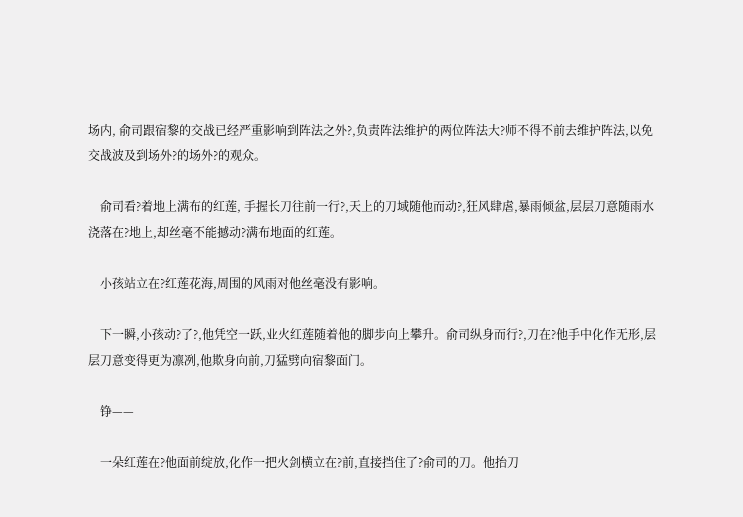场内, 俞司跟宿黎的交战已经严重影响到阵法之外?,负责阵法维护的两位阵法大?师不得不前去维护阵法,以免交战波及到场外?的场外?的观众。

    俞司看?着地上满布的红莲, 手握长刀往前一行?,天上的刀域随他而动?,狂风肆虐,暴雨倾盆,层层刀意随雨水浇落在?地上,却丝毫不能撼动?满布地面的红莲。

    小孩站立在?红莲花海,周围的风雨对他丝毫没有影响。

    下一瞬,小孩动?了?,他凭空一跃,业火红莲随着他的脚步向上攀升。俞司纵身而行?,刀在?他手中化作无形,层层刀意变得更为凛冽,他欺身向前,刀猛劈向宿黎面门。

    铮——

    一朵红莲在?他面前绽放,化作一把火剑横立在?前,直接挡住了?俞司的刀。他抬刀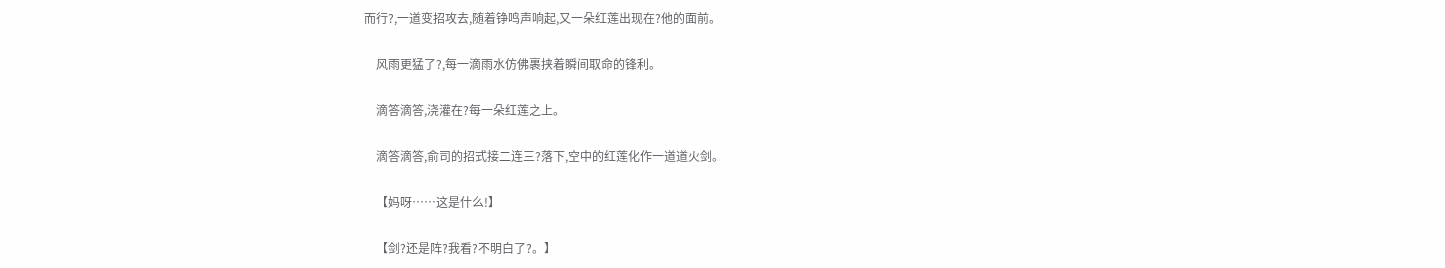而行?,一道变招攻去,随着铮鸣声响起,又一朵红莲出现在?他的面前。

    风雨更猛了?,每一滴雨水仿佛裹挟着瞬间取命的锋利。

    滴答滴答,浇灌在?每一朵红莲之上。

    滴答滴答,俞司的招式接二连三?落下,空中的红莲化作一道道火剑。

    【妈呀……这是什么!】

    【剑?还是阵?我看?不明白了?。】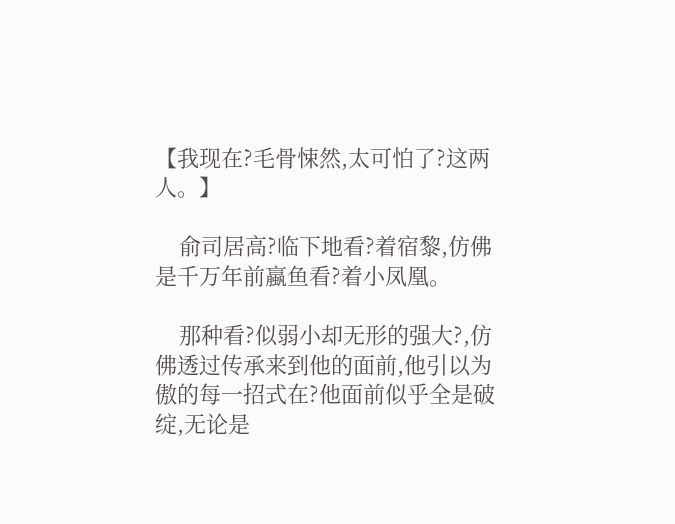【我现在?毛骨悚然,太可怕了?这两人。】

    俞司居高?临下地看?着宿黎,仿佛是千万年前蠃鱼看?着小凤凰。

    那种看?似弱小却无形的强大?,仿佛透过传承来到他的面前,他引以为傲的每一招式在?他面前似乎全是破绽,无论是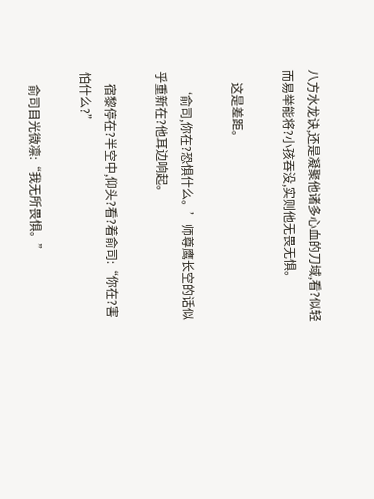八方水龙诀,还是凝聚他诸多心血的刀域,看?似轻而易举能将?小孩吞没,实则他无畏无惧。

    这是差距。

    ‘俞司,你在?恐惧什么。’师尊鹰长空的话似乎重新在?他耳边响起。

    宿黎停在?半空中,仰头?看?着俞司:“你在?害怕什么?”

    俞司目光微凛:“我无所畏惧。”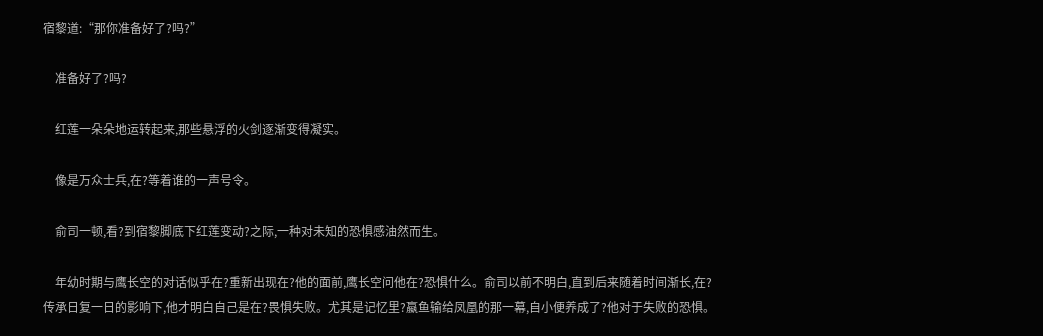宿黎道:“那你准备好了?吗?”

    准备好了?吗?

    红莲一朵朵地运转起来,那些悬浮的火剑逐渐变得凝实。

    像是万众士兵,在?等着谁的一声号令。

    俞司一顿,看?到宿黎脚底下红莲变动?之际,一种对未知的恐惧感油然而生。

    年幼时期与鹰长空的对话似乎在?重新出现在?他的面前,鹰长空问他在?恐惧什么。俞司以前不明白,直到后来随着时间渐长,在?传承日复一日的影响下,他才明白自己是在?畏惧失败。尤其是记忆里?蠃鱼输给凤凰的那一幕,自小便养成了?他对于失败的恐惧。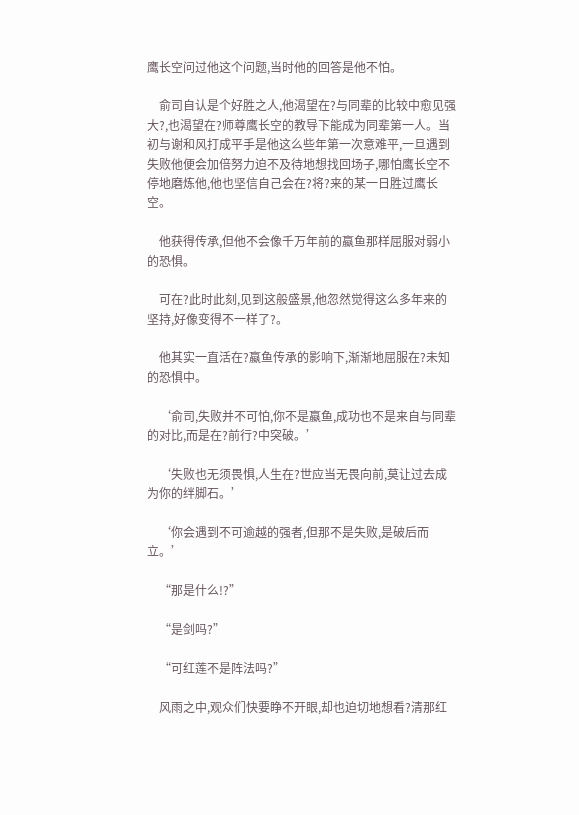鹰长空问过他这个问题,当时他的回答是他不怕。

    俞司自认是个好胜之人,他渴望在?与同辈的比较中愈见强大?,也渴望在?师尊鹰长空的教导下能成为同辈第一人。当初与谢和风打成平手是他这么些年第一次意难平,一旦遇到失败他便会加倍努力迫不及待地想找回场子,哪怕鹰长空不停地磨炼他,他也坚信自己会在?将?来的某一日胜过鹰长空。

    他获得传承,但他不会像千万年前的蠃鱼那样屈服对弱小的恐惧。

    可在?此时此刻,见到这般盛景,他忽然觉得这么多年来的坚持,好像变得不一样了?。

    他其实一直活在?蠃鱼传承的影响下,渐渐地屈服在?未知的恐惧中。

    ‘俞司,失败并不可怕,你不是蠃鱼,成功也不是来自与同辈的对比,而是在?前行?中突破。’

    ‘失败也无须畏惧,人生在?世应当无畏向前,莫让过去成为你的绊脚石。’

    ‘你会遇到不可逾越的强者,但那不是失败,是破后而立。’

    “那是什么!?”

    “是剑吗?”

    “可红莲不是阵法吗?”

    风雨之中,观众们快要睁不开眼,却也迫切地想看?清那红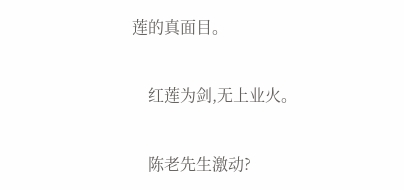莲的真面目。

    红莲为剑,无上业火。

    陈老先生激动?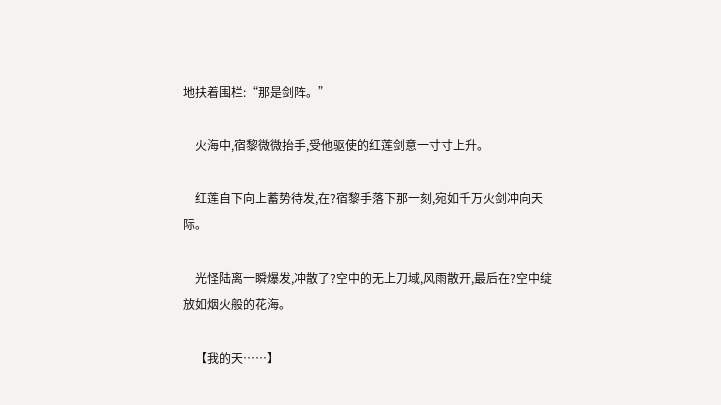地扶着围栏:“那是剑阵。”

    火海中,宿黎微微抬手,受他驱使的红莲剑意一寸寸上升。

    红莲自下向上蓄势待发,在?宿黎手落下那一刻,宛如千万火剑冲向天际。

    光怪陆离一瞬爆发,冲散了?空中的无上刀域,风雨散开,最后在?空中绽放如烟火般的花海。

    【我的天……】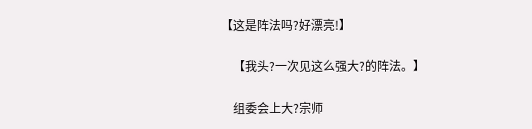【这是阵法吗?好漂亮!】

    【我头?一次见这么强大?的阵法。】

    组委会上大?宗师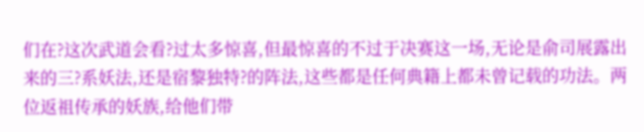们在?这次武道会看?过太多惊喜,但最惊喜的不过于决赛这一场,无论是俞司展露出来的三?系妖法,还是宿黎独特?的阵法,这些都是任何典籍上都未曾记载的功法。两位返祖传承的妖族,给他们带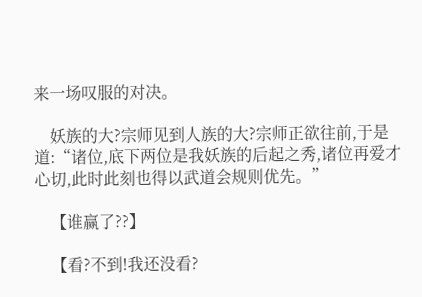来一场叹服的对决。

    妖族的大?宗师见到人族的大?宗师正欲往前,于是道:“诸位,底下两位是我妖族的后起之秀,诸位再爱才心切,此时此刻也得以武道会规则优先。”

    【谁赢了??】

    【看?不到!我还没看?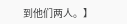到他们两人。】